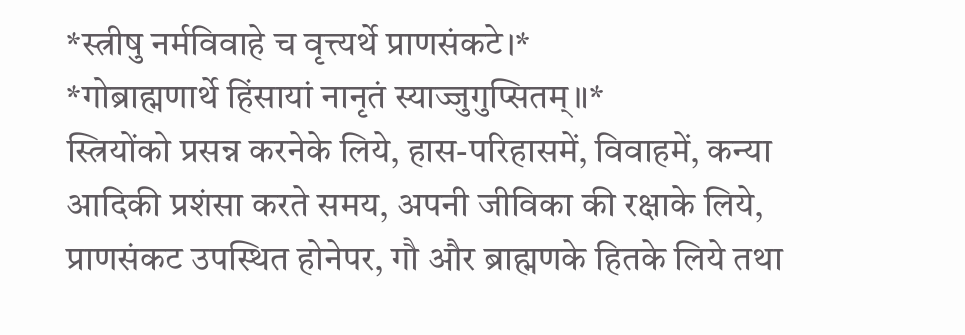*स्त्रीषु नर्मविवाहे च वृत्त्यर्थे प्राणसंकटे।*
*गोब्राह्मणार्थे हिंसायां नानृतं स्याज्जुगुप्सितम्॥*
स्त्रियोंको प्रसन्न करनेके लिये, हास-परिहासमें, विवाहमें, कन्या आदिकी प्रशंसा करते समय, अपनी जीविका की रक्षाके लिये, प्राणसंकट उपस्थित होनेपर, गौ और ब्राह्मणके हितके लिये तथा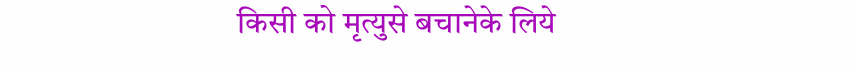किसी को मृत्युसे बचानेके लिये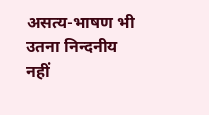असत्य-भाषण भी उतना निन्दनीय नहीं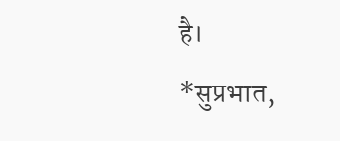है।
*सुप्रभात,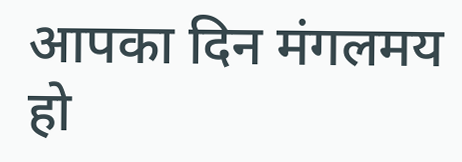आपका दिन मंगलमय हो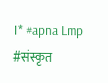।* #apna Lmp #संस्कृत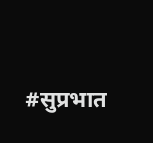#सुप्रभात